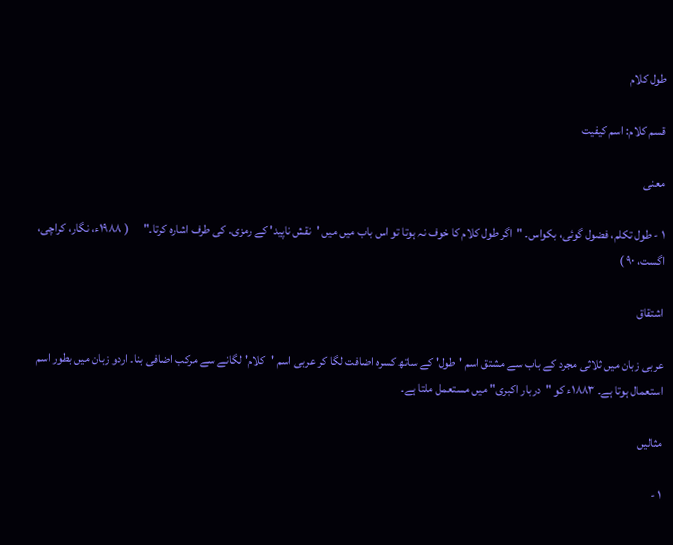طول کلام

قسم کلام: اسم کیفیت

معنی

١ - طول تکلم، فضول گوئی، بکواس۔ "اگر طول کلام کا خوف نہ ہوتا تو اس باب میں میں 'نقش ناپید' کے رمزی. کی طرف اشارہ کرتا۔"      ( ١٩٨٨ء، نگار، کراچی، اگست، ٩٠ )

اشتقاق

عربی زبان میں ثلاثی مجرد کے باب سے مشتق اسم 'طول' کے ساتھ کسرہ اضافت لگا کر عربی اسم 'کلام' لگانے سے مرکب اضافی بنا۔ اردو زبان میں بطور اسم استعمال ہوتا ہے۔ ١٨٨٣ء کو "دربار اکبری" میں مستعمل ملتا ہے۔

مثالیں

١ -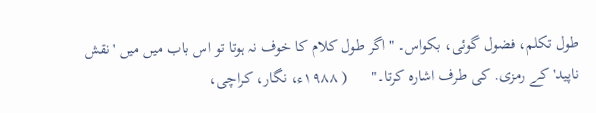طول تکلم، فضول گوئی، بکواس۔ "اگر طول کلام کا خوف نہ ہوتا تو اس باب میں میں 'نقش ناپید' کے رمزی. کی طرف اشارہ کرتا۔"      ( ١٩٨٨ء، نگار، کراچی،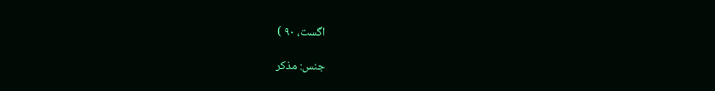اگست، ٩٠ )

جنس: مذکر